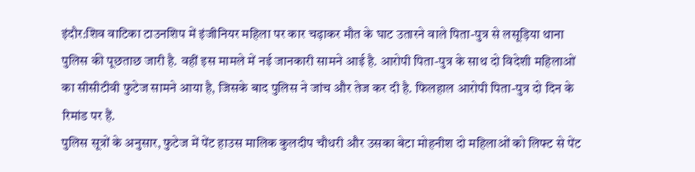इंदौर:शिव वाटिका टाउनशिप में इंजीनियर महिला पर कार चढ़ाकर मौत के घाट उतारने वाले पिता-पुत्र से लसूड़िया थाना पुलिस की पूछताछ जारी है. वहीं इस मामले में नई जानकारी सामने आई है. आरोपी पिता-पुत्र के साथ दो विदेशी महिलाओं का सीसीटीवी फुटेज सामने आया है, जिसके बाद पुलिस ने जांच और तेज कर दी है. फिलहाल आरोपी पिता-पुत्र दो दिन के रिमांड पर हैं.
पुलिस सूत्रों के अनुसार, फुटेज में पेंट हाउस मालिक कुलदीप चौधरी और उसका बेटा मोहनीश दो महिलाओं को लिफ्ट से पेंट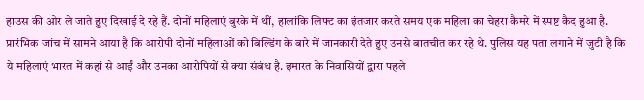हाउस की ओर ले जाते हुए दिखाई दे रहे हैं. दोनों महिलाएं बुरके में थीं, हालांकि लिफ्ट का इंतजार करते समय एक महिला का चेहरा कैमरे में स्पष्ट कैद हुआ है.
प्रारंभिक जांच में सामने आया है कि आरोपी दोनों महिलाओं को बिल्डिंग के बारे में जानकारी देते हुए उनसे बातचीत कर रहे थे. पुलिस यह पता लगाने में जुटी है कि ये महिलाएं भारत में कहां से आईं और उनका आरोपियों से क्या संबंध है. इमारत के निवासियों द्वारा पहले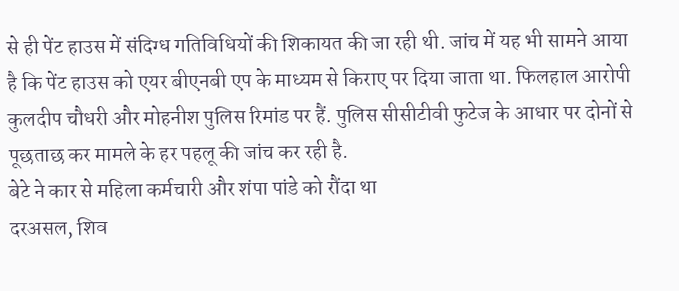से ही पेंट हाउस में संदिग्ध गतिविधियों की शिकायत की जा रही थी. जांच में यह भी सामने आया है कि पेंट हाउस को एयर बीएनबी एप के माध्यम से किराए पर दिया जाता था. फिलहाल आरोपी कुलदीप चौधरी और मोहनीश पुलिस रिमांड पर हैं. पुलिस सीसीटीवी फुटेज के आधार पर दोनों से पूछताछ कर मामले के हर पहलू की जांच कर रही है.
बेटे ने कार से महिला कर्मचारी और शंपा पांडे को रौंदा था
दरअसल, शिव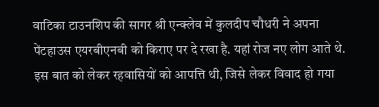वाटिका टाउनशिप की सागर श्री एन्क्लेव में कुलदीप चौधरी ने अपना पेंटहाउस एयरबीएनबी को किराए पर दे रखा है. यहां रोज नए लोग आते थे. इस बात को लेकर रहवासियों को आपत्ति थी, जिसे लेकर विवाद हो गया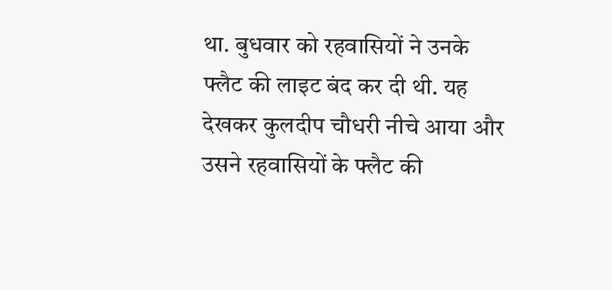था. बुधवार को रहवासियों ने उनके फ्लैट की लाइट बंद कर दी थी. यह देखकर कुलदीप चौधरी नीचे आया और उसने रहवासियों के फ्लैट की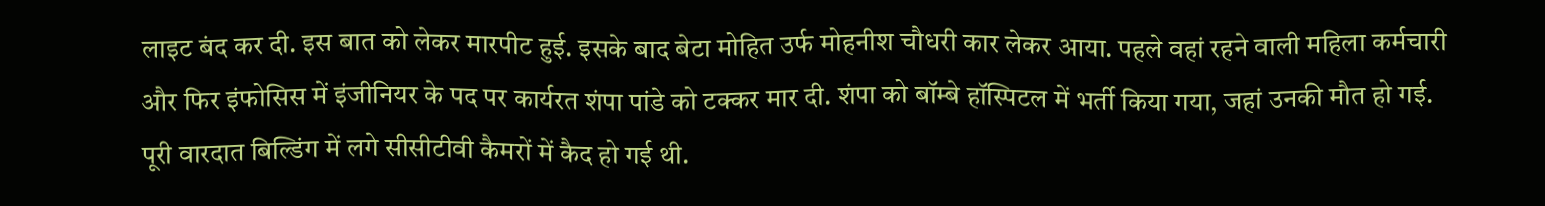लाइट बंद कर दी. इस बात को लेकर मारपीट हुई. इसके बाद बेटा मोहित उर्फ मोहनीश चौधरी कार लेकर आया. पहले वहां रहने वाली महिला कर्मचारी और फिर इंफोसिस में इंजीनियर के पद पर कार्यरत शंपा पांडे को टक्कर मार दी. शंपा को बॉम्बे हॉस्पिटल में भर्ती किया गया, जहां उनकी मौत हो गई. पूरी वारदात बिल्डिंग में लगे सीसीटीवी कैमरों में कैद हो गई थी.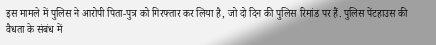इस मामले में पुलिस ने आरोपी पिता-पुत्र को गिरफ्तार कर लिया है, जो दो दिन की पुलिस रिमांड पर हैं. पुलिस पेंटहाउस की वैधता के संबंध में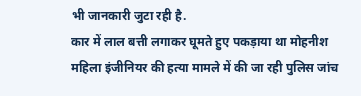भी जानकारी जुटा रही है.
कार में लाल बत्ती लगाकर घूमते हुए पकड़ाया था मोहनीश
महिला इंजीनियर की हत्या मामले में की जा रही पुलिस जांच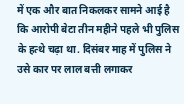में एक और बात निकलकर सामने आई है कि आरोपी बेटा तीन महीने पहले भी पुलिस के हत्थे चढ़ा था. दिसंबर माह में पुलिस ने उसे कार पर लाल बत्ती लगाकर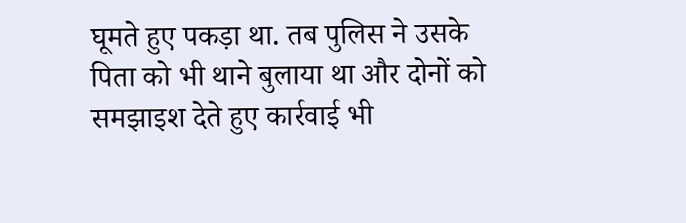घूमते हुए पकड़ा था. तब पुलिस ने उसके पिता को भी थाने बुलाया था और दोनों को समझाइश देते हुए कार्रवाई भी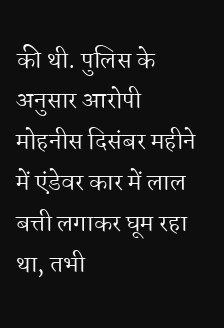की थी. पुलिस के अनुसार आरोपी मोहनीस दिसंबर महीने में एंडेवर कार में लाल बत्ती लगाकर घूम रहा था, तभी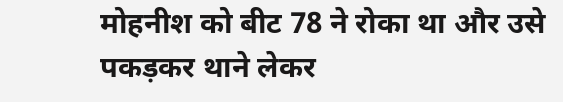मोहनीश को बीट 78 ने रोका था और उसे पकड़कर थाने लेकर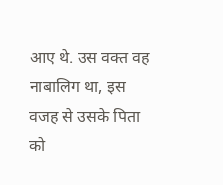आए थे. उस वक्त वह नाबालिग था, इस वजह से उसके पिता को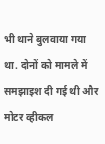भी थाने बुलवाया गया था. दोनों को मामले में समझाइश दी गई थी और मोटर व्हीकल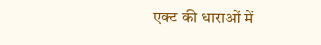एक्ट की धाराओं में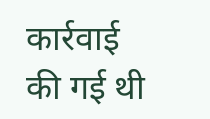कार्रवाई की गई थी